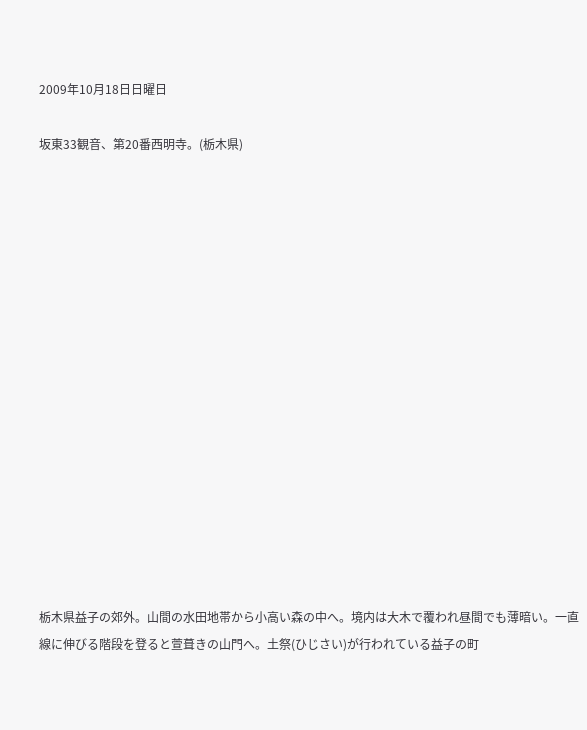2009年10月18日日曜日

坂東33観音、第20番西明寺。(栃木県)
















栃木県益子の郊外。山間の水田地帯から小高い森の中へ。境内は大木で覆われ昼間でも薄暗い。一直線に伸びる階段を登ると萱葺きの山門へ。土祭(ひじさい)が行われている益子の町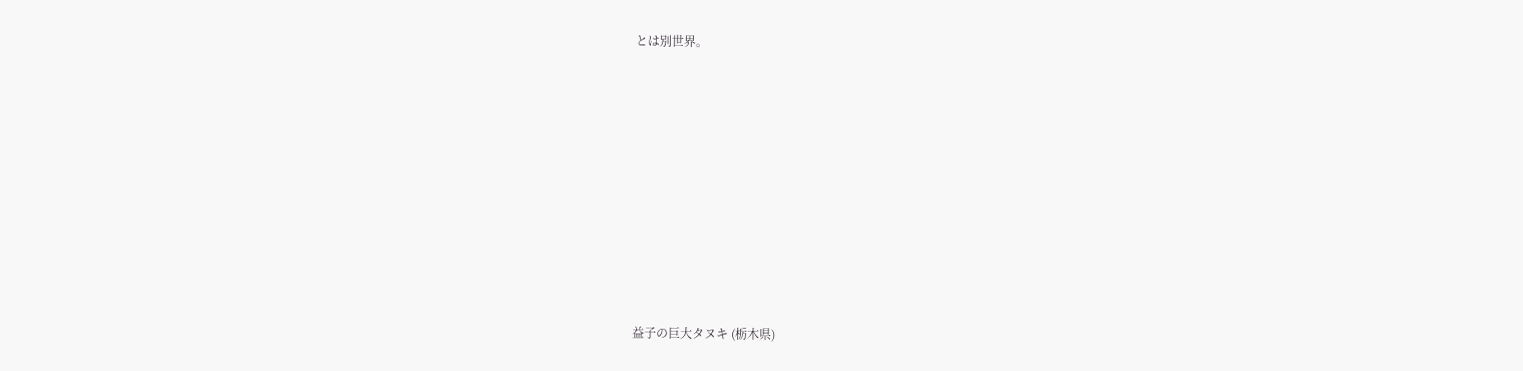とは別世界。










益子の巨大タヌキ (栃木県)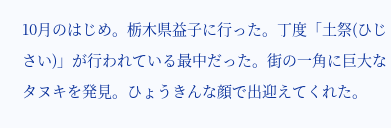10月のはじめ。栃木県益子に行った。丁度「土祭(ひじさい)」が行われている最中だった。街の一角に巨大なタヌキを発見。ひょうきんな顔で出迎えてくれた。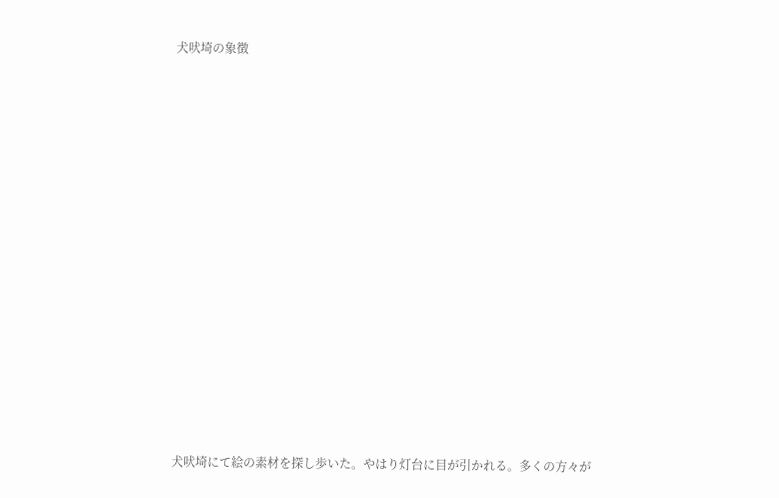犬吠埼の象徴
















犬吠埼にて絵の素材を探し歩いた。やはり灯台に目が引かれる。多くの方々が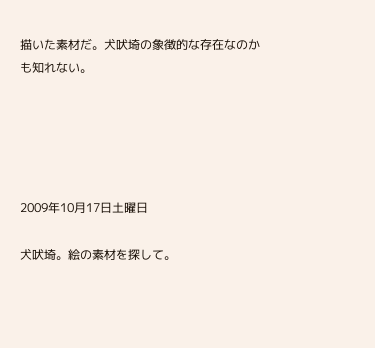描いた素材だ。犬吠埼の象徴的な存在なのかも知れない。





2009年10月17日土曜日

犬吠埼。絵の素材を探して。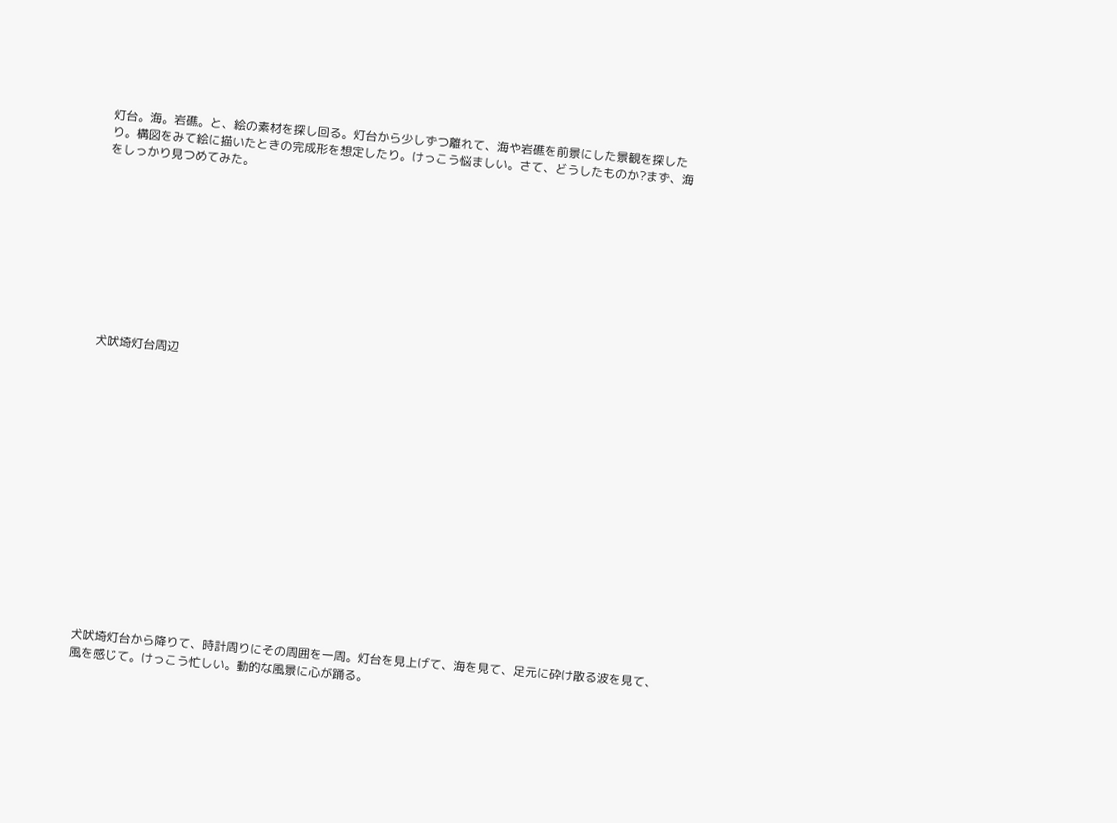灯台。海。岩礁。と、絵の素材を探し回る。灯台から少しずつ離れて、海や岩礁を前景にした景観を探したり。構図をみて絵に描いたときの完成形を想定したり。けっこう悩ましい。さて、どうしたものか?まず、海をしっかり見つめてみた。










犬吠埼灯台周辺
















犬吠埼灯台から降りて、時計周りにその周囲を一周。灯台を見上げて、海を見て、足元に砕け散る波を見て、風を感じて。けっこう忙しい。動的な風景に心が踊る。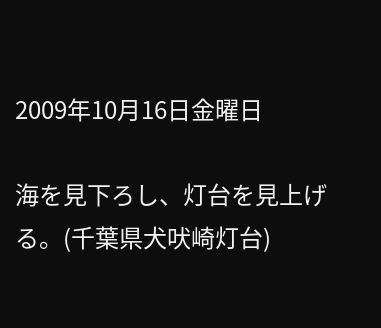2009年10月16日金曜日

海を見下ろし、灯台を見上げる。(千葉県犬吠崎灯台)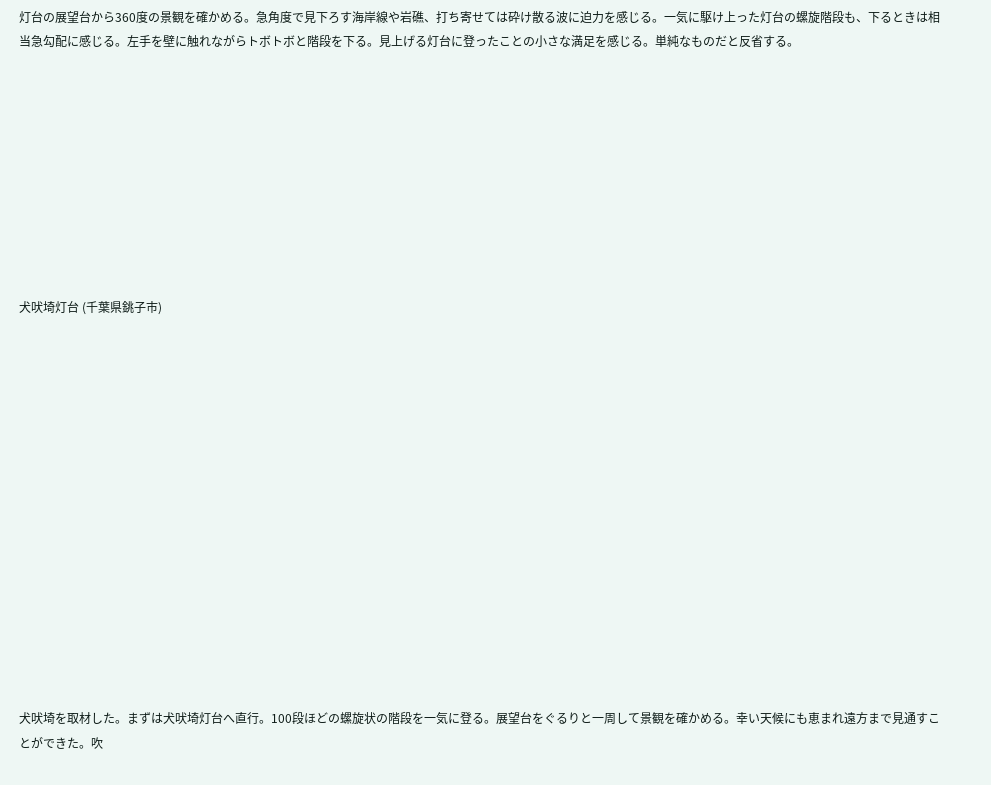灯台の展望台から360度の景観を確かめる。急角度で見下ろす海岸線や岩礁、打ち寄せては砕け散る波に迫力を感じる。一気に駆け上った灯台の螺旋階段も、下るときは相当急勾配に感じる。左手を壁に触れながらトボトボと階段を下る。見上げる灯台に登ったことの小さな満足を感じる。単純なものだと反省する。










犬吠埼灯台 (千葉県銚子市)
















犬吠埼を取材した。まずは犬吠埼灯台へ直行。100段ほどの螺旋状の階段を一気に登る。展望台をぐるりと一周して景観を確かめる。幸い天候にも恵まれ遠方まで見通すことができた。吹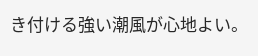き付ける強い潮風が心地よい。